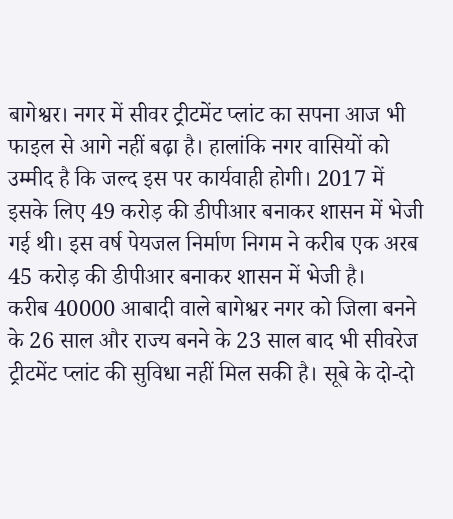बागेश्वर। नगर में सीवर ट्रीटमेंट प्लांट का सपना आज भी फाइल से आगे नहीं बढ़ा है। हालांकि नगर वासियों को उम्मीद है कि जल्द इस पर कार्यवाही होगी। 2017 में इसके लिए 49 करोड़ की डीपीआर बनाकर शासन में भेजी गई थी। इस वर्ष पेयजल निर्माण निगम ने करीब एक अरब 45 करोड़ की डीपीआर बनाकर शासन में भेजी है।
करीब 40000 आबादी वाले बागेश्वर नगर को जिला बनने के 26 साल और राज्य बनने के 23 साल बाद भी सीवरेज ट्रीटमेंट प्लांट की सुविधा नहीं मिल सकी है। सूबे के दो-दो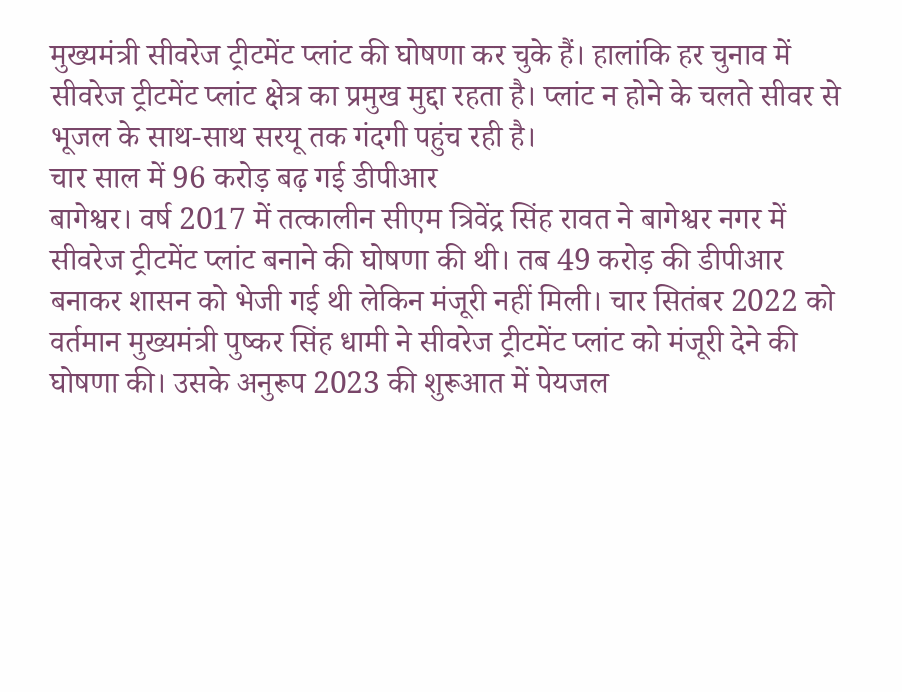मुख्यमंत्री सीवरेज ट्रीटमेंट प्लांट की घोषणा कर चुके हैं। हालांकि हर चुनाव में सीवरेज ट्रीटमेंट प्लांट क्षेत्र का प्रमुख मुद्दा रहता है। प्लांट न होने के चलते सीवर से भूजल के साथ-साथ सरयू तक गंदगी पहुंच रही है।
चार साल में 96 करोड़ बढ़ गई डीपीआर
बागेश्वर। वर्ष 2017 में तत्कालीन सीएम त्रिवेंद्र सिंह रावत ने बागेश्वर नगर में सीवरेज ट्रीटमेंट प्लांट बनाने की घोषणा की थी। तब 49 करोड़ की डीपीआर बनाकर शासन को भेजी गई थी लेकिन मंजूरी नहीं मिली। चार सितंबर 2022 को वर्तमान मुख्यमंत्री पुष्कर सिंह धामी ने सीवरेज ट्रीटमेंट प्लांट को मंजूरी देने की घोषणा की। उसके अनुरूप 2023 की शुरूआत में पेयजल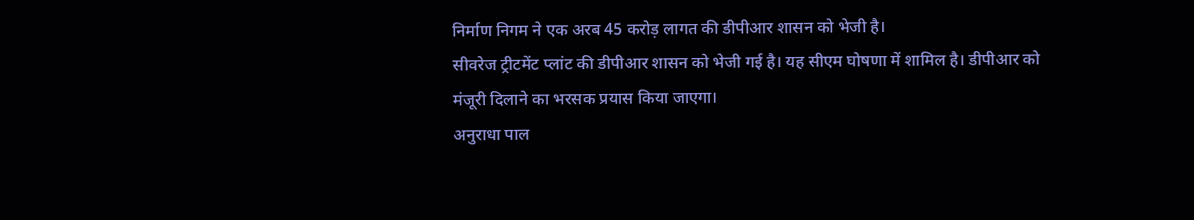निर्माण निगम ने एक अरब 45 करोड़ लागत की डीपीआर शासन को भेजी है।
सीवरेज ट्रीटमेंट प्लांट की डीपीआर शासन को भेजी गई है। यह सीएम घोषणा में शामिल है। डीपीआर को मंजूरी दिलाने का भरसक प्रयास किया जाएगा।
अनुराधा पाल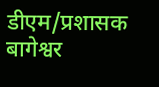डीएम/प्रशासक बागेश्वर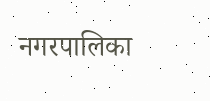नगरपालिका